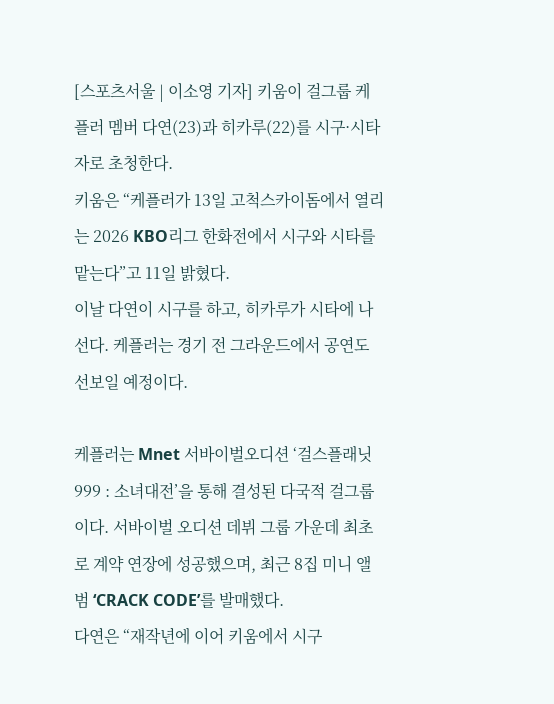[스포츠서울 | 이소영 기자] 키움이 걸그룹 케플러 멤버 다연(23)과 히카루(22)를 시구·시타자로 초청한다.
키움은 “케플러가 13일 고척스카이돔에서 열리는 2026 KBO리그 한화전에서 시구와 시타를 맡는다”고 11일 밝혔다.
이날 다연이 시구를 하고, 히카루가 시타에 나선다. 케플러는 경기 전 그라운드에서 공연도 선보일 예정이다.

케플러는 Mnet 서바이벌오디션 ‘걸스플래닛999 : 소녀대전’을 통해 결성된 다국적 걸그룹이다. 서바이벌 오디션 데뷔 그룹 가운데 최초로 계약 연장에 성공했으며, 최근 8집 미니 앨범 ‘CRACK CODE’를 발매했다.
다연은 “재작년에 이어 키움에서 시구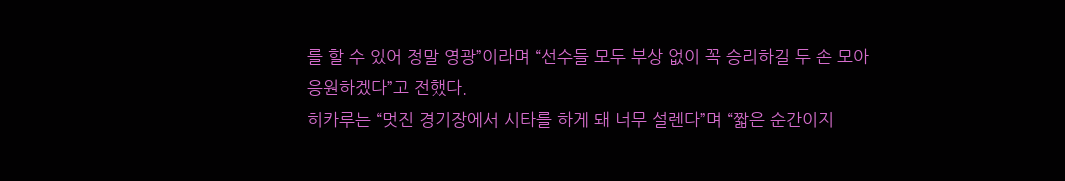를 할 수 있어 정말 영광”이라며 “선수들 모두 부상 없이 꼭 승리하길 두 손 모아 응원하겠다”고 전했다.
히카루는 “멋진 경기장에서 시타를 하게 돼 너무 설렌다”며 “짧은 순간이지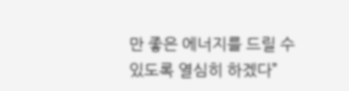만 좋은 에너지를 드릴 수 있도록 열심히 하겠다”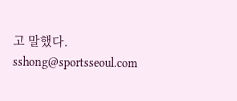고 말했다. sshong@sportsseoul.com